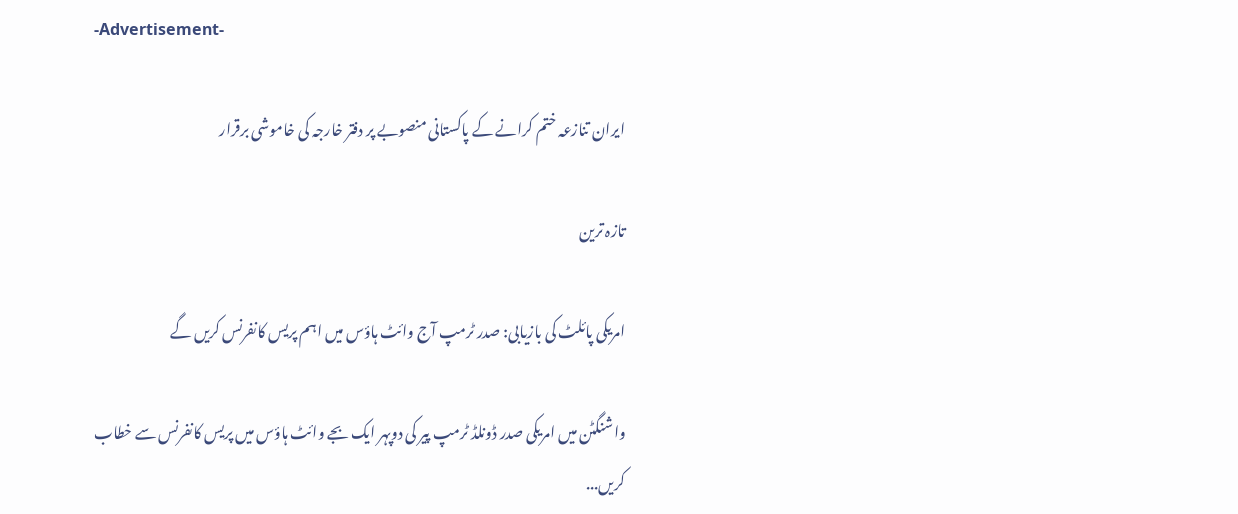-Advertisement-

ایران تنازعہ ختم کرانے کے پاکستانی منصوبے پر دفتر خارجہ کی خاموشی برقرار

تازہ ترین

امریکی پائلٹ کی بازیابی: صدر ٹرمپ آج وائٹ ہاؤس میں اہم پریس کانفرنس کریں گے

واشنگٹن میں امریکی صدر ڈونلڈ ٹرمپ پیر کی دوپہر ایک بجے وائٹ ہاؤس میں پریس کانفرنس سے خطاب کریں...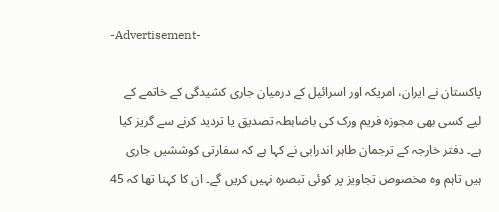-Advertisement-

پاکستان نے ایران، امریکہ اور اسرائیل کے درمیان جاری کشیدگی کے خاتمے کے لیے کسی بھی مجوزہ فریم ورک کی باضابطہ تصدیق یا تردید کرنے سے گریز کیا ہے۔ دفتر خارجہ کے ترجمان طاہر اندرابی نے کہا ہے کہ سفارتی کوششیں جاری ہیں تاہم وہ مخصوص تجاویز پر کوئی تبصرہ نہیں کریں گے۔ ان کا کہنا تھا کہ 45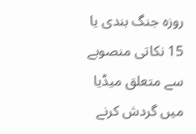روزہ جنگ بندی یا 15 نکاتی منصوبے سے متعلق میڈیا میں گردش کرنے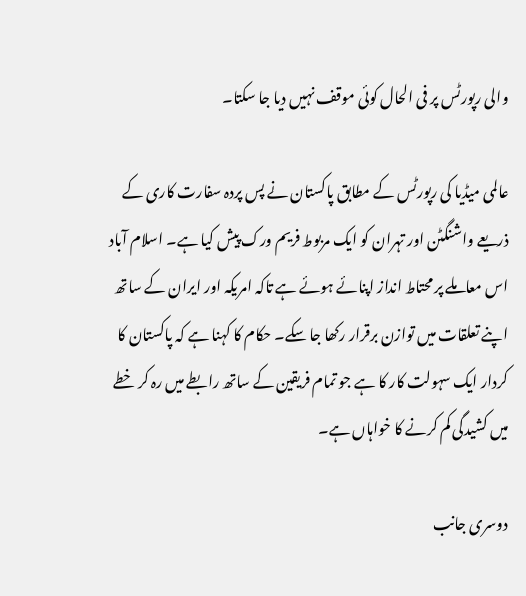والی رپورٹس پر فی الحال کوئی موقف نہیں دیا جا سکتا۔

عالمی میڈیا کی رپورٹس کے مطابق پاکستان نے پس پردہ سفارت کاری کے ذریعے واشنگٹن اور تہران کو ایک مربوط فریم ورک پیش کیا ہے۔ اسلام آباد اس معاملے پر محتاط انداز اپنائے ہوئے ہے تاکہ امریکہ اور ایران کے ساتھ اپنے تعلقات میں توازن برقرار رکھا جا سکے۔ حکام کا کہنا ہے کہ پاکستان کا کردار ایک سہولت کار کا ہے جو تمام فریقین کے ساتھ رابطے میں رہ کر خطے میں کشیدگی کم کرنے کا خواہاں ہے۔

دوسری جانب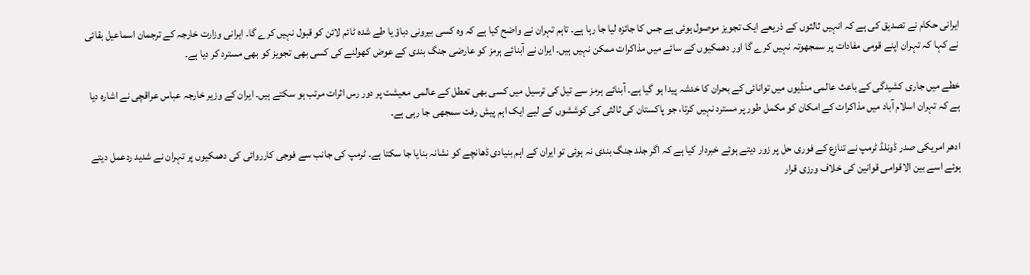ایرانی حکام نے تصدیق کی ہے کہ انہیں ثالثوں کے ذریعے ایک تجویز موصول ہوئی ہے جس کا جائزہ لیا جا رہا ہے۔ تاہم تہران نے واضح کیا ہے کہ وہ کسی بیرونی دباؤ یا طے شدہ ٹائم لائن کو قبول نہیں کرے گا۔ ایرانی وزارت خارجہ کے ترجمان اسماعیل بقائی نے کہا کہ تہران اپنے قومی مفادات پر سمجھوتہ نہیں کرے گا اور دھمکیوں کے سائے میں مذاکرات ممکن نہیں ہیں۔ ایران نے آبنائے ہرمز کو عارضی جنگ بندی کے عوض کھولنے کی کسی بھی تجویز کو بھی مسترد کر دیا ہے۔

خطے میں جاری کشیدگی کے باعث عالمی منڈیوں میں توانائی کے بحران کا خدشہ پیدا ہو گیا ہے۔ آبنائے ہرمز سے تیل کی ترسیل میں کسی بھی تعطل کے عالمی معیشت پر دور رس اثرات مرتب ہو سکتے ہیں۔ ایران کے وزیر خارجہ عباس عراقچی نے اشارہ دیا ہے کہ تہران اسلام آباد میں مذاکرات کے امکان کو مکمل طور پر مسترد نہیں کرتا، جو پاکستان کی ثالثی کی کوششوں کے لیے ایک اہم پیش رفت سمجھی جا رہی ہے۔

ادھر امریکی صدر ڈونلڈ ٹرمپ نے تنازع کے فوری حل پر زور دیتے ہوئے خبردار کیا ہے کہ اگر جلد جنگ بندی نہ ہوئی تو ایران کے اہم بنیادی ڈھانچے کو نشانہ بنایا جا سکتا ہے۔ ٹرمپ کی جانب سے فوجی کارروائی کی دھمکیوں پر تہران نے شدید ردعمل دیتے ہوئے اسے بین الاقوامی قوانین کی خلاف ورزی قرار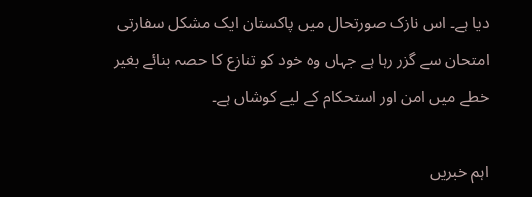دیا ہے۔ اس نازک صورتحال میں پاکستان ایک مشکل سفارتی امتحان سے گزر رہا ہے جہاں وہ خود کو تنازع کا حصہ بنائے بغیر خطے میں امن اور استحکام کے لیے کوشاں ہے۔

اہم خبریں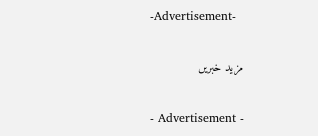-Advertisement-

مزید خبریں

- Advertisement -